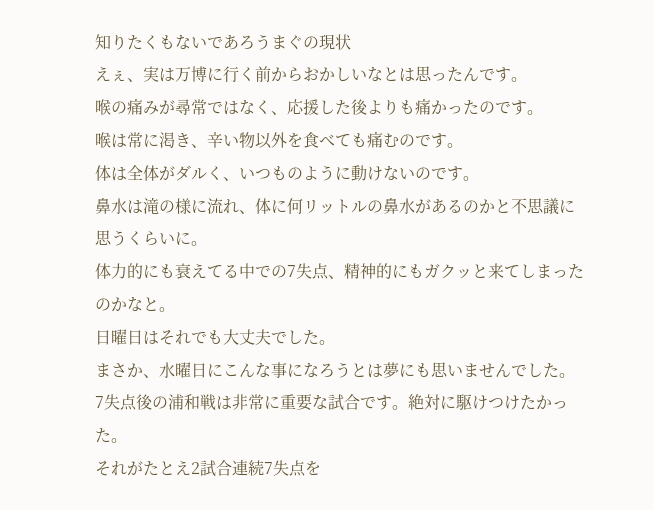知りたくもないであろうまぐの現状
えぇ、実は万博に行く前からおかしいなとは思ったんです。
喉の痛みが尋常ではなく、応援した後よりも痛かったのです。
喉は常に渇き、辛い物以外を食べても痛むのです。
体は全体がダルく、いつものように動けないのです。
鼻水は滝の様に流れ、体に何リットルの鼻水があるのかと不思議に思うくらいに。
体力的にも衰えてる中での7失点、精神的にもガクッと来てしまったのかなと。
日曜日はそれでも大丈夫でした。
まさか、水曜日にこんな事になろうとは夢にも思いませんでした。
7失点後の浦和戦は非常に重要な試合です。絶対に駆けつけたかった。
それがたとえ2試合連続7失点を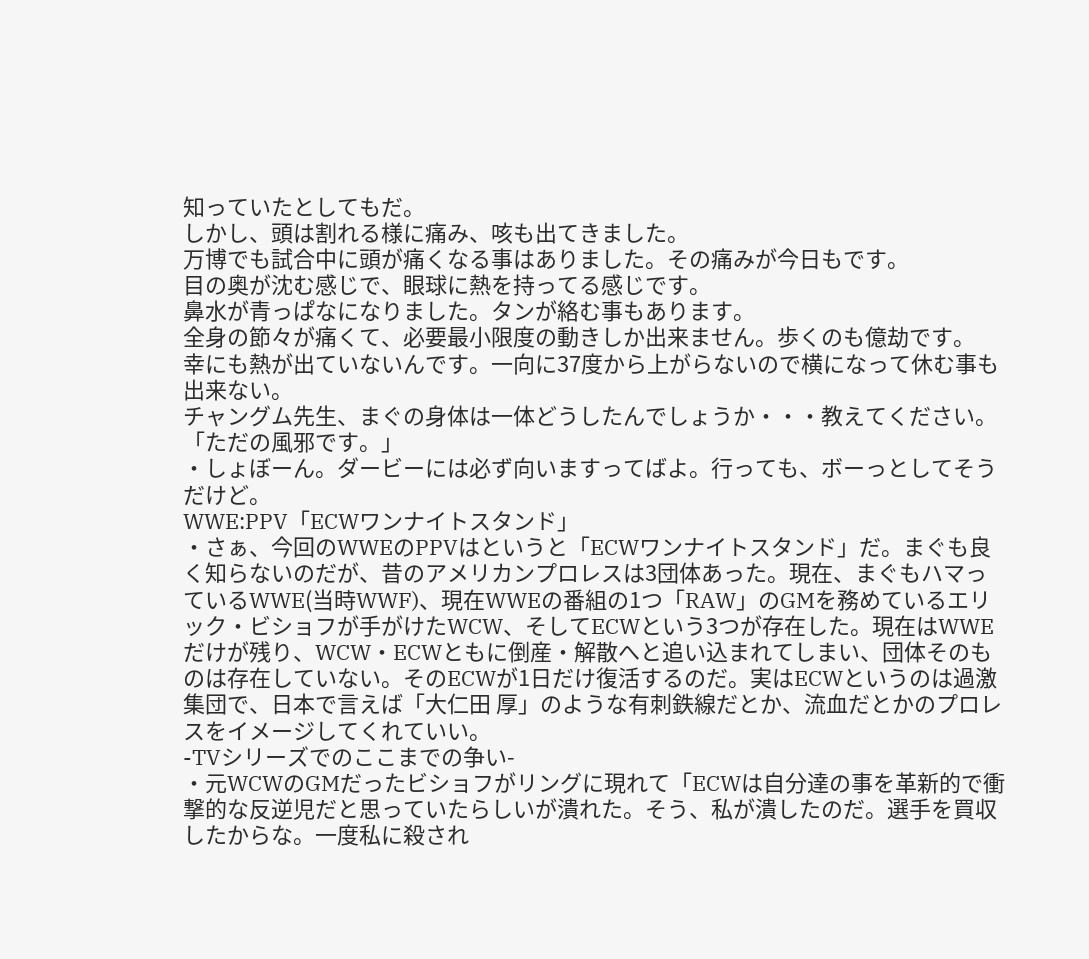知っていたとしてもだ。
しかし、頭は割れる様に痛み、咳も出てきました。
万博でも試合中に頭が痛くなる事はありました。その痛みが今日もです。
目の奥が沈む感じで、眼球に熱を持ってる感じです。
鼻水が青っぱなになりました。タンが絡む事もあります。
全身の節々が痛くて、必要最小限度の動きしか出来ません。歩くのも億劫です。
幸にも熱が出ていないんです。一向に37度から上がらないので横になって休む事も出来ない。
チャングム先生、まぐの身体は一体どうしたんでしょうか・・・教えてください。
「ただの風邪です。」
・しょぼーん。ダービーには必ず向いますってばよ。行っても、ボーっとしてそうだけど。
WWE:PPV「ECWワンナイトスタンド」
・さぁ、今回のWWEのPPVはというと「ECWワンナイトスタンド」だ。まぐも良く知らないのだが、昔のアメリカンプロレスは3団体あった。現在、まぐもハマっているWWE(当時WWF)、現在WWEの番組の1つ「RAW」のGMを務めているエリック・ビショフが手がけたWCW、そしてECWという3つが存在した。現在はWWEだけが残り、WCW・ECWともに倒産・解散へと追い込まれてしまい、団体そのものは存在していない。そのECWが1日だけ復活するのだ。実はECWというのは過激集団で、日本で言えば「大仁田 厚」のような有刺鉄線だとか、流血だとかのプロレスをイメージしてくれていい。
-TVシリーズでのここまでの争い-
・元WCWのGMだったビショフがリングに現れて「ECWは自分達の事を革新的で衝撃的な反逆児だと思っていたらしいが潰れた。そう、私が潰したのだ。選手を買収したからな。一度私に殺され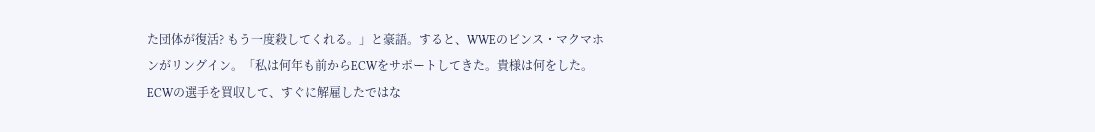た団体が復活? もう一度殺してくれる。」と豪語。すると、WWEのビンス・マクマホンがリングイン。「私は何年も前からECWをサポートしてきた。貴様は何をした。ECWの選手を買収して、すぐに解雇したではな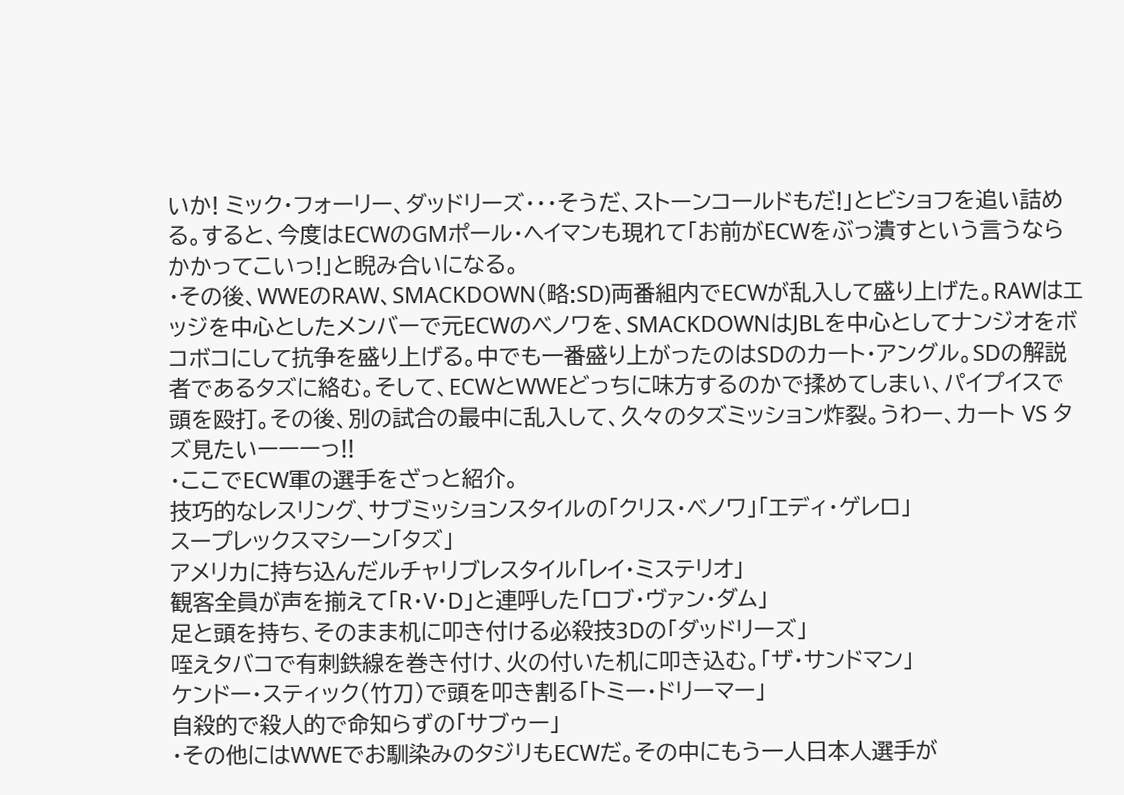いか! ミック・フォーリー、ダッドリーズ・・・そうだ、ストーンコールドもだ!」とビショフを追い詰める。すると、今度はECWのGMポール・ヘイマンも現れて「お前がECWをぶっ潰すという言うならかかってこいっ!」と睨み合いになる。
・その後、WWEのRAW、SMACKDOWN(略:SD)両番組内でECWが乱入して盛り上げた。RAWはエッジを中心としたメンバーで元ECWのベノワを、SMACKDOWNはJBLを中心としてナンジオをボコボコにして抗争を盛り上げる。中でも一番盛り上がったのはSDのカート・アングル。SDの解説者であるタズに絡む。そして、ECWとWWEどっちに味方するのかで揉めてしまい、パイプイスで頭を殴打。その後、別の試合の最中に乱入して、久々のタズミッション炸裂。うわー、カート VS タズ見たいーーーっ!!
・ここでECW軍の選手をざっと紹介。
技巧的なレスリング、サブミッションスタイルの「クリス・ベノワ」「エディ・ゲレロ」
スープレックスマシーン「タズ」
アメリカに持ち込んだルチャリブレスタイル「レイ・ミステリオ」
観客全員が声を揃えて「R・V・D」と連呼した「ロブ・ヴァン・ダム」
足と頭を持ち、そのまま机に叩き付ける必殺技3Dの「ダッドリーズ」
咥えタバコで有刺鉄線を巻き付け、火の付いた机に叩き込む。「ザ・サンドマン」
ケンドー・スティック(竹刀)で頭を叩き割る「トミー・ドリーマー」
自殺的で殺人的で命知らずの「サブゥー」
・その他にはWWEでお馴染みのタジリもECWだ。その中にもう一人日本人選手が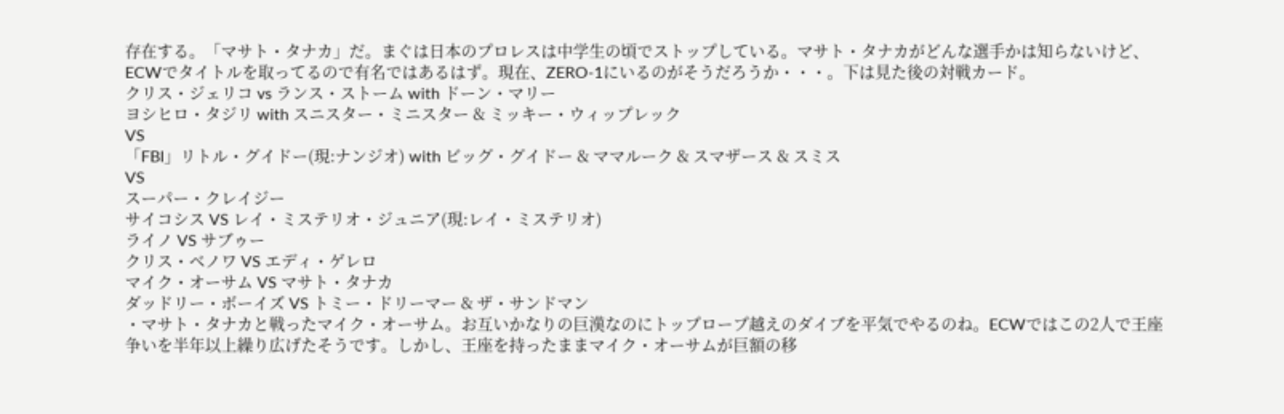存在する。「マサト・タナカ」だ。まぐは日本のプロレスは中学生の頃でストップしている。マサト・タナカがどんな選手かは知らないけど、ECWでタイトルを取ってるので有名ではあるはず。現在、ZERO-1にいるのがそうだろうか・・・。下は見た後の対戦カード。
クリス・ジェリコ vs ランス・ストーム with ドーン・マリー
ヨシヒロ・タジリ with スニスター・ミニスター & ミッキー・ウィップレック
VS
「FBI」リトル・グイドー(現:ナンジオ) with ビッグ・グイドー & ママルーク & スマザース & スミス
VS
スーパー・クレイジー
サイコシス VS レイ・ミステリオ・ジュニア(現:レイ・ミステリオ)
ライノ VS サブゥー
クリス・ベノワ VS エディ・ゲレロ
マイク・オーサム VS マサト・タナカ
ダッドリー・ボーイズ VS トミー・ドリーマー & ザ・サンドマン
・マサト・タナカと戦ったマイク・オーサム。お互いかなりの巨漢なのにトップロープ越えのダイブを平気でやるのね。ECWではこの2人で王座争いを半年以上繰り広げたそうです。しかし、王座を持ったままマイク・オーサムが巨額の移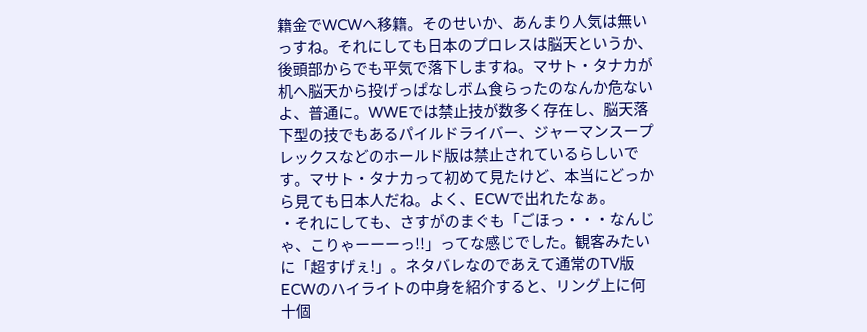籍金でWCWへ移籍。そのせいか、あんまり人気は無いっすね。それにしても日本のプロレスは脳天というか、後頭部からでも平気で落下しますね。マサト・タナカが机へ脳天から投げっぱなしボム食らったのなんか危ないよ、普通に。WWEでは禁止技が数多く存在し、脳天落下型の技でもあるパイルドライバー、ジャーマンスープレックスなどのホールド版は禁止されているらしいです。マサト・タナカって初めて見たけど、本当にどっから見ても日本人だね。よく、ECWで出れたなぁ。
・それにしても、さすがのまぐも「ごほっ・・・なんじゃ、こりゃーーーっ!!」ってな感じでした。観客みたいに「超すげぇ!」。ネタバレなのであえて通常のTV版ECWのハイライトの中身を紹介すると、リング上に何十個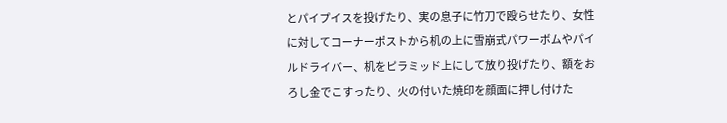とパイプイスを投げたり、実の息子に竹刀で殴らせたり、女性に対してコーナーポストから机の上に雪崩式パワーボムやパイルドライバー、机をピラミッド上にして放り投げたり、額をおろし金でこすったり、火の付いた焼印を顔面に押し付けた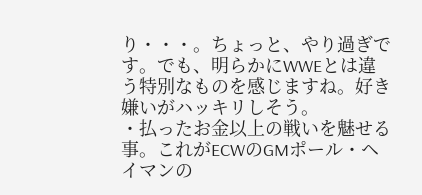り・・・。ちょっと、やり過ぎです。でも、明らかにWWEとは違う特別なものを感じますね。好き嫌いがハッキリしそう。
・払ったお金以上の戦いを魅せる事。これがECWのGMポール・ヘイマンの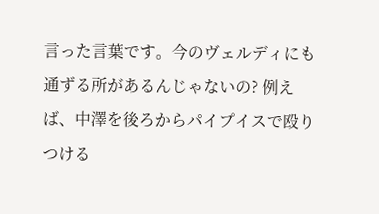言った言葉です。今のヴェルディにも通ずる所があるんじゃないの? 例えば、中澤を後ろからパイプイスで殴りつける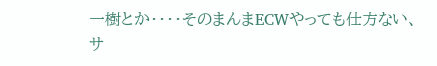一樹とか・・・・そのまんまECWやっても仕方ない、サ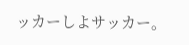ッカーしよサッカー。